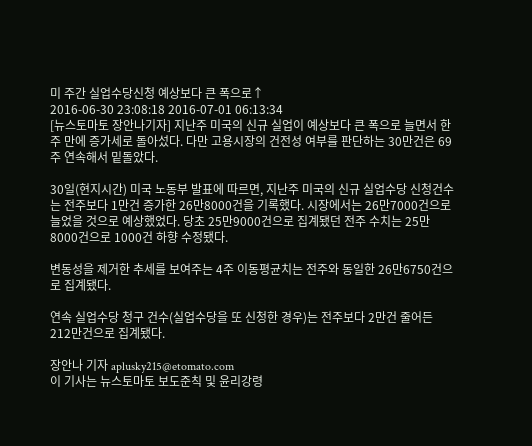미 주간 실업수당신청 예상보다 큰 폭으로↑
2016-06-30 23:08:18 2016-07-01 06:13:34
[뉴스토마토 장안나기자] 지난주 미국의 신규 실업이 예상보다 큰 폭으로 늘면서 한 주 만에 증가세로 돌아섰다. 다만 고용시장의 건전성 여부를 판단하는 30만건은 69주 연속해서 밑돌았다.

30일(현지시간) 미국 노동부 발표에 따르면, 지난주 미국의 신규 실업수당 신청건수는 전주보다 1만건 증가한 26만8000건을 기록했다. 시장에서는 26만7000건으로 늘었을 것으로 예상했었다. 당초 25만9000건으로 집계됐던 전주 수치는 25만8000건으로 1000건 하향 수정됐다.

변동성을 제거한 추세를 보여주는 4주 이동평균치는 전주와 동일한 26만6750건으로 집계됐다.

연속 실업수당 청구 건수(실업수당을 또 신청한 경우)는 전주보다 2만건 줄어든 212만건으로 집계됐다.

장안나 기자 aplusky215@etomato.com
이 기사는 뉴스토마토 보도준칙 및 윤리강령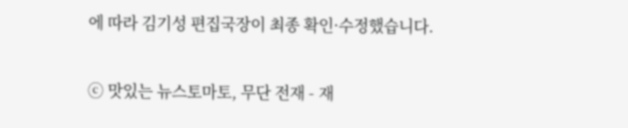에 따라 김기성 편집국장이 최종 확인·수정했습니다.

ⓒ 맛있는 뉴스토마토, 무단 전재 - 재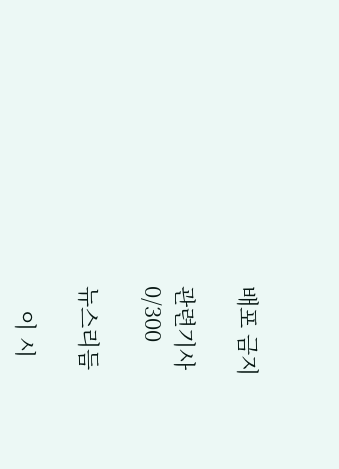배포 금지

관련기사
0/300

뉴스리듬

    이 시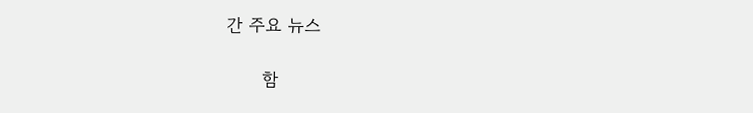간 주요 뉴스

      함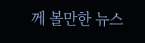께 볼만한 뉴스